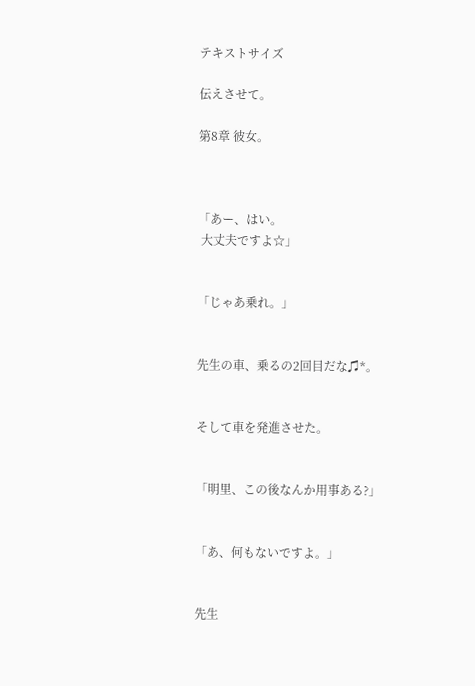テキストサイズ

伝えさせて。

第8章 彼女。



「あー、はい。
 大丈夫ですよ☆」


「じゃあ乗れ。」


先生の車、乗るの2回目だな♫*。


そして車を発進させた。


「明里、この後なんか用事ある?」


「あ、何もないですよ。」


先生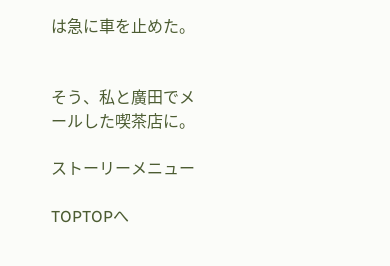は急に車を止めた。


そう、私と廣田でメールした喫茶店に。

ストーリーメニュー

TOPTOPへ